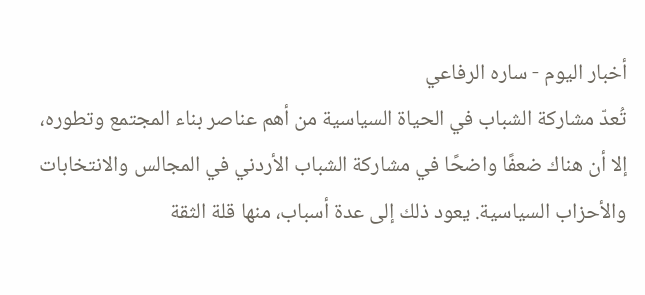أخبار اليوم - ساره الرفاعي
تُعدّ مشاركة الشباب في الحياة السياسية من أهم عناصر بناء المجتمع وتطوره، إلا أن هناك ضعفًا واضحًا في مشاركة الشباب الأردني في المجالس والانتخابات والأحزاب السياسية. يعود ذلك إلى عدة أسباب، منها قلة الثقة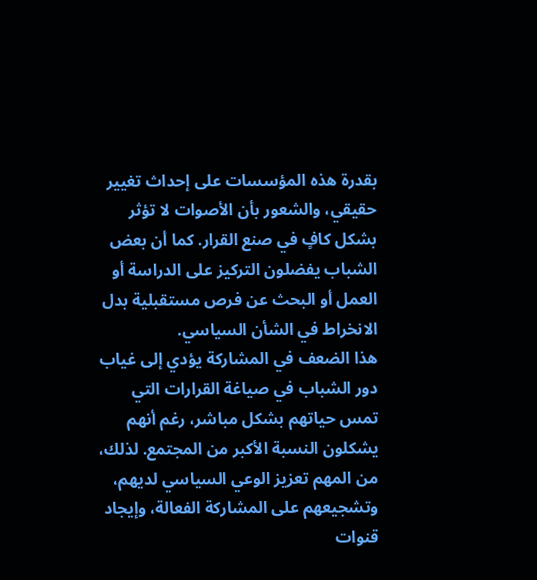بقدرة هذه المؤسسات على إحداث تغيير حقيقي، والشعور بأن الأصوات لا تؤثر بشكل كافٍ في صنع القرار. كما أن بعض الشباب يفضلون التركيز على الدراسة أو العمل أو البحث عن فرص مستقبلية بدل الانخراط في الشأن السياسي.
هذا الضعف في المشاركة يؤدي إلى غياب دور الشباب في صياغة القرارات التي تمس حياتهم بشكل مباشر، رغم أنهم يشكلون النسبة الأكبر من المجتمع. لذلك، من المهم تعزيز الوعي السياسي لديهم، وتشجيعهم على المشاركة الفعالة، وإيجاد قنوات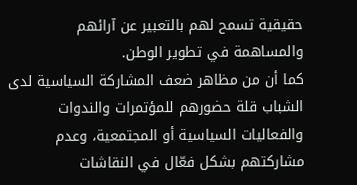حقيقية تسمح لهم بالتعبير عن آرائهم والمساهمة في تطوير الوطن.
كما أن من مظاهر ضعف المشاركة السياسية لدى الشباب قلة حضورهم للمؤتمرات والندوات والفعاليات السياسية أو المجتمعية، وعدم مشاركتهم بشكل فعّال في النقاشات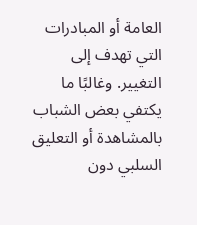العامة أو المبادرات التي تهدف إلى التغيير. وغالبًا ما يكتفي بعض الشباب بالمشاهدة أو التعليق السلبي دون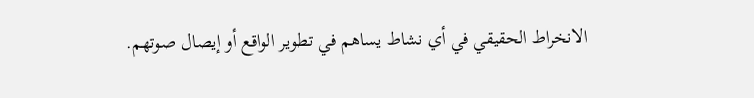الانخراط الحقيقي في أي نشاط يساهم في تطوير الواقع أو إيصال صوتهم.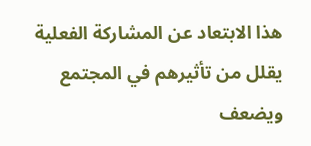هذا الابتعاد عن المشاركة الفعلية يقلل من تأثيرهم في المجتمع ويضعف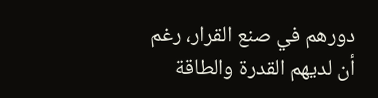دورهم في صنع القرار، رغم أن لديهم القدرة والطاقة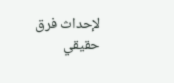لإحداث فرق حقيقي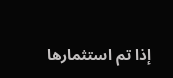إذا تم استثمارها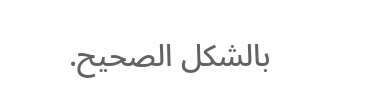بالشكل الصحيح.